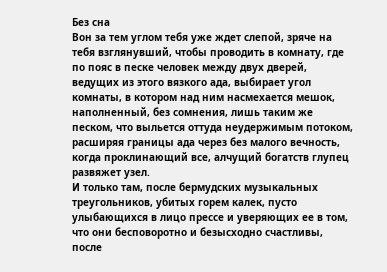Без сна
Вон за тем углом тебя уже ждет слепой, зряче на тебя взглянувший, чтобы проводить в комнату, где по пояс в песке человек между двух дверей, ведущих из этого вязкого ада, выбирает угол комнаты, в котором над ним насмехается мешок, наполненный, без сомнения, лишь таким же песком, что выльется оттуда неудержимым потоком, расширяя границы ада через без малого вечность, когда проклинающий все, алчущий богатств глупец развяжет узел.
И только там, после бермудских музыкальных треугольников, убитых горем калек, пусто улыбающихся в лицо прессе и уверяющих ее в том, что они бесповоротно и безысходно счастливы, после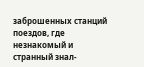заброшенных станций поездов, где незнакомый и странный знал-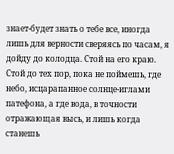знает-будет знать о тебе все, иногда лишь для верности сверяясь по часам, я дойду до колодца. Стой на его краю. Стой до тех пор, пока не поймешь, где небо, исцарапанное солнце-иглами патефона, а где вода, в точности отражающая высь, и лишь когда станешь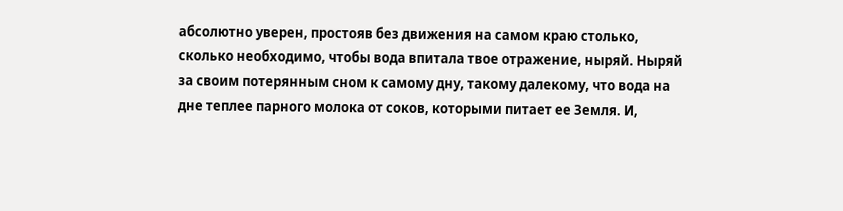абсолютно уверен, простояв без движения на самом краю столько, сколько необходимо, чтобы вода впитала твое отражение, ныряй. Ныряй за своим потерянным сном к самому дну, такому далекому, что вода на дне теплее парного молока от соков, которыми питает ее Земля. И,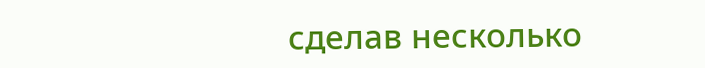сделав несколько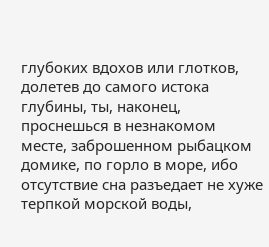глубоких вдохов или глотков, долетев до самого истока глубины, ты, наконец, проснешься в незнакомом месте, заброшенном рыбацком домике, по горло в море, ибо отсутствие сна разъедает не хуже терпкой морской воды,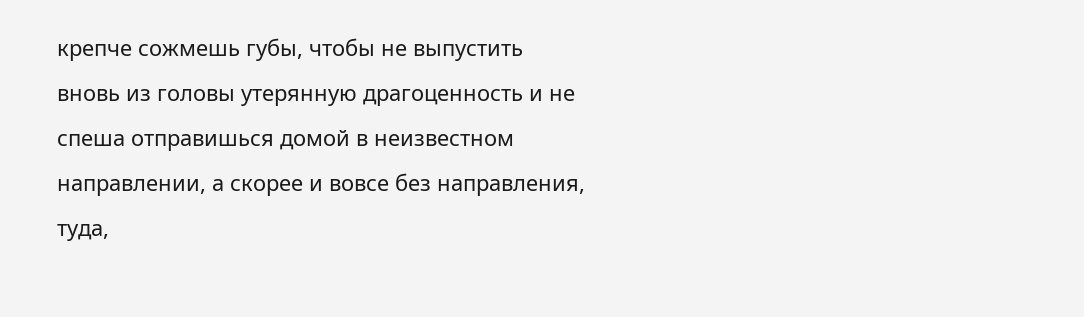крепче сожмешь губы, чтобы не выпустить вновь из головы утерянную драгоценность и не спеша отправишься домой в неизвестном направлении, а скорее и вовсе без направления, туда,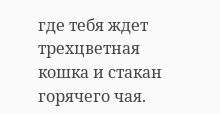где тебя ждет трехцветная кошка и стакан горячего чая.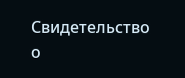Свидетельство о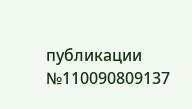публикации №110090809137